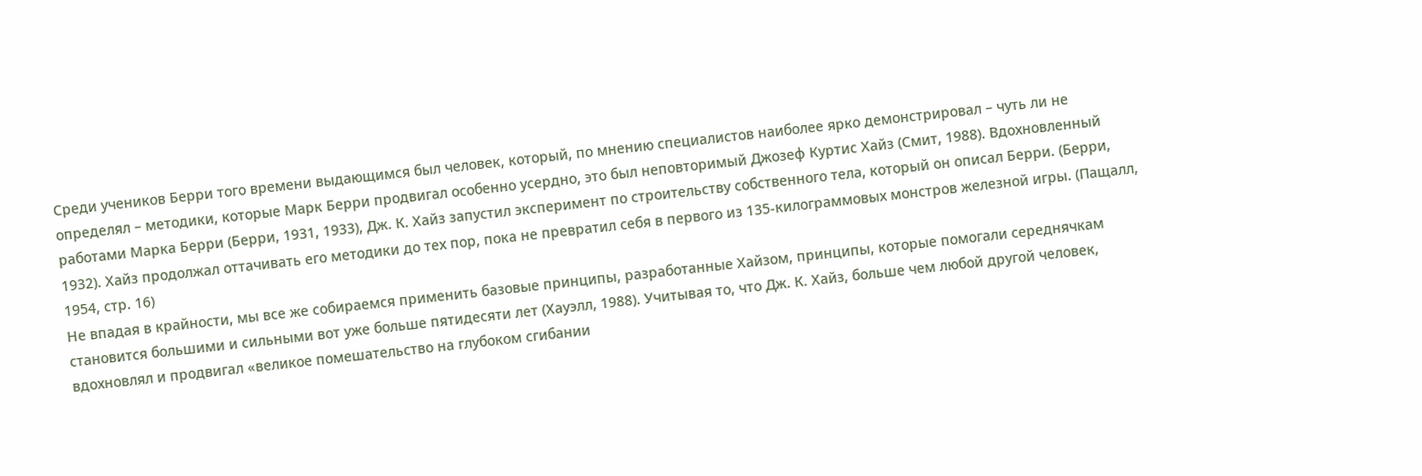Среди учеников Берри того времени выдающимся был человек, который, по мнению специалистов наиболее ярко демонстрировал – чуть ли не определял – методики, которые Марк Берри продвигал особенно усердно, это был неповторимый Джозеф Куртис Хайз (Смит, 1988). Вдохновленный работами Марка Берри (Берри, 1931, 1933), Дж. К. Хайз запустил эксперимент по строительству собственного тела, который он описал Берри. (Берри, 1932). Хайз продолжал оттачивать его методики до тех пор, пока не превратил себя в первого из 135-килограммовых монстров железной игры. (Пащалл, 1954, стр. 16)
Не впадая в крайности, мы все же собираемся применить базовые принципы, разработанные Хайзом, принципы, которые помогали середнячкам становится большими и сильными вот уже больше пятидесяти лет (Хауэлл, 1988). Учитывая то, что Дж. К. Хайз, больше чем любой другой человек, вдохновлял и продвигал «великое помешательство на глубоком сгибании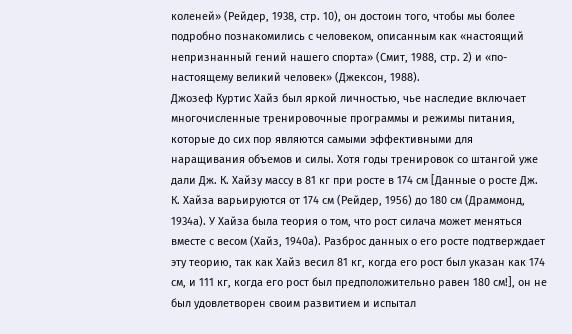коленей» (Рейдер, 1938, стр. 10), он достоин того, чтобы мы более подробно познакомились с человеком, описанным как «настоящий непризнанный гений нашего спорта» (Смит, 1988, стр. 2) и «по-настоящему великий человек» (Джексон, 1988).
Джозеф Куртис Хайз был яркой личностью, чье наследие включает многочисленные тренировочные программы и режимы питания, которые до сих пор являются самыми эффективными для наращивания объемов и силы. Хотя годы тренировок со штангой уже дали Дж. К. Хайзу массу в 81 кг при росте в 174 см [Данные о росте Дж. К. Хайза варьируются от 174 см (Рейдер, 1956) до 180 см (Драммонд, 1934а). У Хайза была теория о том, что рост силача может меняться вместе с весом (Хайз, 1940а). Разброс данных о его росте подтверждает эту теорию, так как Хайз весил 81 кг, когда его рост был указан как 174 см, и 111 кг, когда его рост был предположительно равен 180 см!], он не был удовлетворен своим развитием и испытал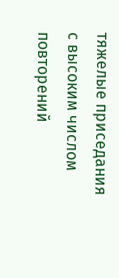тяжелые приседания с высоким числом повторений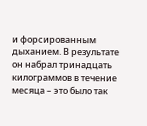и форсированным дыханием. В результате он набрал тринадцать килограммов в течение месяца – это было так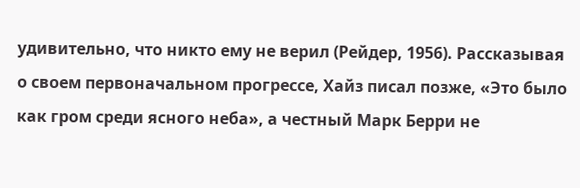удивительно, что никто ему не верил (Рейдер, 1956). Рассказывая о своем первоначальном прогрессе, Хайз писал позже, «Это было как гром среди ясного неба», а честный Марк Берри не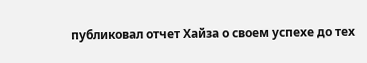публиковал отчет Хайза о своем успехе до тех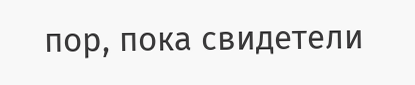пор, пока свидетели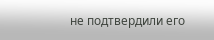не подтвердили его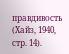правдивость (Хайз, 1940, стр. 14).